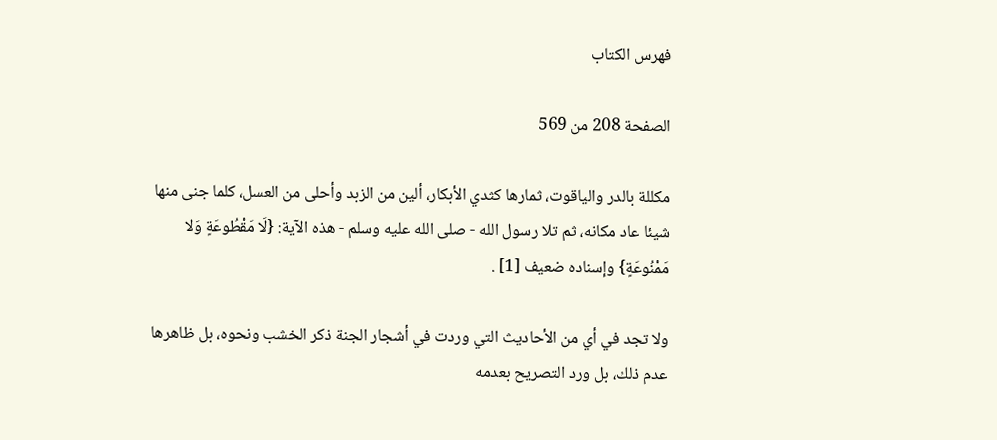فهرس الكتاب

الصفحة 208 من 569

مكللة بالدر والياقوت، ثمارها كثدي الأبكار، ألين من الزبد وأحلى من العسل، كلما جنى منها شيئا عاد مكانه، ثم تلا رسول الله - صلى الله عليه وسلم - هذه الآية: {لَا مَقْطُوعَةٍ وَلا مَمْنُوعَةٍ} وإسناده ضعيف [1] .

ولا تجد في أي من الأحاديث التي وردت في أشجار الجنة ذكر الخشب ونحوه، بل ظاهرها عدم ذلك، بل ورد التصريح بعدمه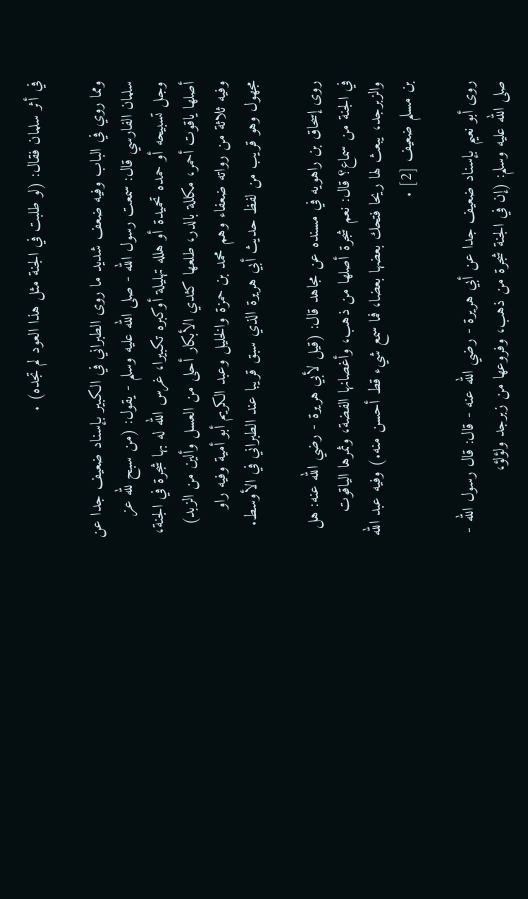في أثر سلمان فقال: (لو طلبت في الجنة مثل هذا العود لم تجده) .

ومما روي في الباب وفيه ضعف شديد ما روى الطبراني في الكبير بإسناد ضعيف جدا عن سلمان الفارسي قال: سمعت رسول الله - صلى الله عليه وسلم - يقول: (من سبح لله عز وجل تسبيحه أو حمده تحميدة أو هلله تهليلة أوكبره تكبيرا، غرس الله له بها شجرة في الجنة، أصلها ياقوت أحمر، مكللة بالدر، طلعها كثدي الأبكار أحلى من العسل وألين من الزبد) وفيه ثلاثة من رواته ضعفاء وهم محمد بن حمزة والخليل وعبد الكريم أبو أمية وفيه راو مجهول وهو قريب من لفظ حديث أبي هريرة الذي سبق قريبا عند الطبراني في الأوسط.

روى إسحاق بن راهويه في مسنده عن مجاهد قال: (قيل لأبي هريرة - رضي الله عنه: هل في الجنة من سماع؟ قال: نعم شجرة أصلها من ذهب، وأغصانها الفضة، وثمرها الياقوت والزبرجد، يبعث لها ريحا فتحك بعضها بعضا، فما سمع شيء قط أحسن منه.) وفيه عبد الله بن مسلم ضعيف [2] .

روى أبو نعيم بإسناد ضعيف جدا عن أبي هريرة - رضي الله عنه - قال: قال رسول الله - صلى الله عليه وسلم: (إن في الجنة شجرة من ذهب، وفروعها من زبرجد ولؤلؤ،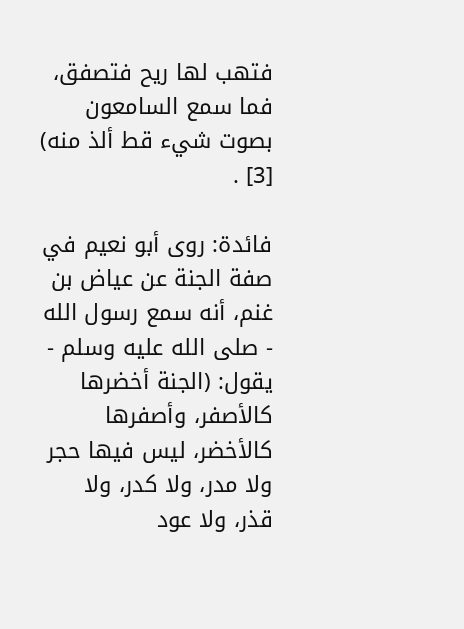فتهب لها ريح فتصفق، فما سمع السامعون بصوت شيء قط ألذ منه) [3] .

فائدة: روى أبو نعيم في صفة الجنة عن عياض بن غنم، أنه سمع رسول الله - صلى الله عليه وسلم - يقول: (الجنة أخضرها كالأصفر، وأصفرها كالأخضر، ليس فيها حجر ولا مدر، ولا كدر، ولا قذر، ولا عود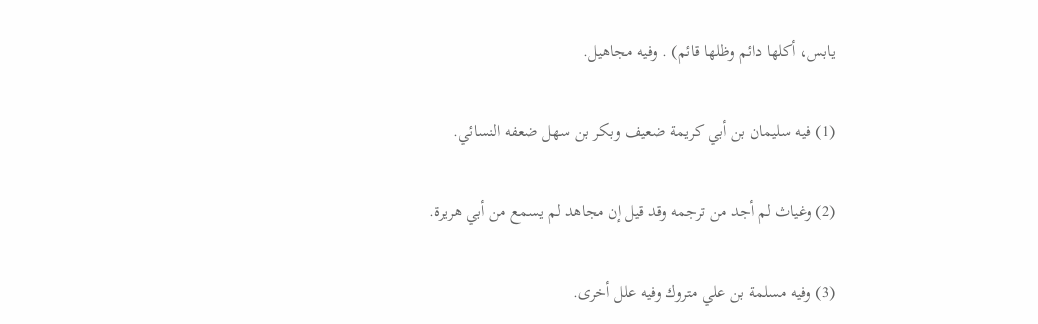يابس، أكلها دائم وظلها قائم) . وفيه مجاهيل.

(1) فيه سليمان بن أبي كريمة ضعيف وبكر بن سهل ضعفه النسائي.

(2) وغياث لم أجد من ترجمه وقد قيل إن مجاهد لم يسمع من أبي هريرة.

(3) وفيه مسلمة بن علي متروك وفيه علل أخرى.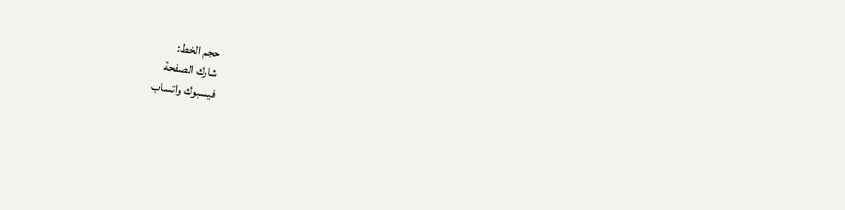حجم الخط:
شارك الصفحة
فيسبوك واتساب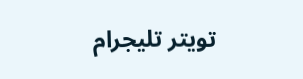تويتر تليجرام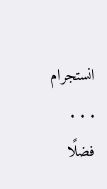انستجرام
. . .
فضلًا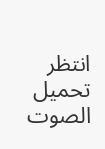انتظر تحميل الصوت